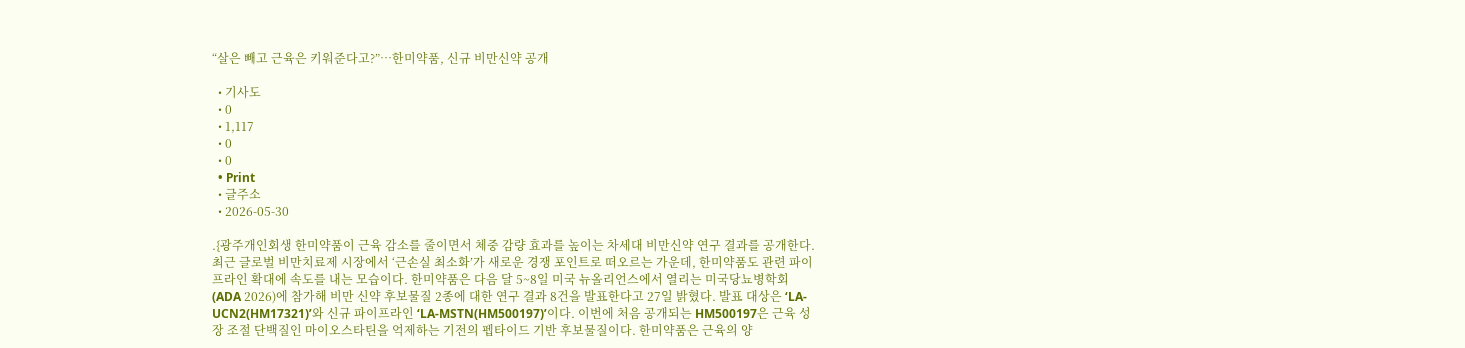“살은 빼고 근육은 키워준다고?”…한미약품, 신규 비만신약 공개

  • 기사도
  • 0
  • 1,117
  • 0
  • 0
  • Print
  • 글주소
  • 2026-05-30

.{광주개인회생 한미약품이 근육 감소를 줄이면서 체중 감량 효과를 높이는 차세대 비만신약 연구 결과를 공개한다. 최근 글로벌 비만치료제 시장에서 ‘근손실 최소화’가 새로운 경쟁 포인트로 떠오르는 가운데, 한미약품도 관련 파이프라인 확대에 속도를 내는 모습이다. 한미약품은 다음 달 5~8일 미국 뉴올리언스에서 열리는 미국당뇨병학회(ADA 2026)에 참가해 비만 신약 후보물질 2종에 대한 연구 결과 8건을 발표한다고 27일 밝혔다. 발표 대상은 ‘LA-UCN2(HM17321)’와 신규 파이프라인 ‘LA-MSTN(HM500197)’이다. 이번에 처음 공개되는 HM500197은 근육 성장 조절 단백질인 마이오스타틴을 억제하는 기전의 펩타이드 기반 후보물질이다. 한미약품은 근육의 양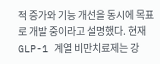적 증가와 기능 개선을 동시에 목표로 개발 중이라고 설명했다. 현재 GLP-1 계열 비만치료제는 강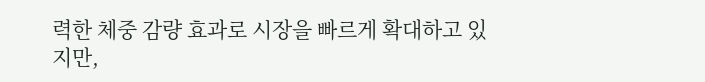력한 체중 감량 효과로 시장을 빠르게 확대하고 있지만,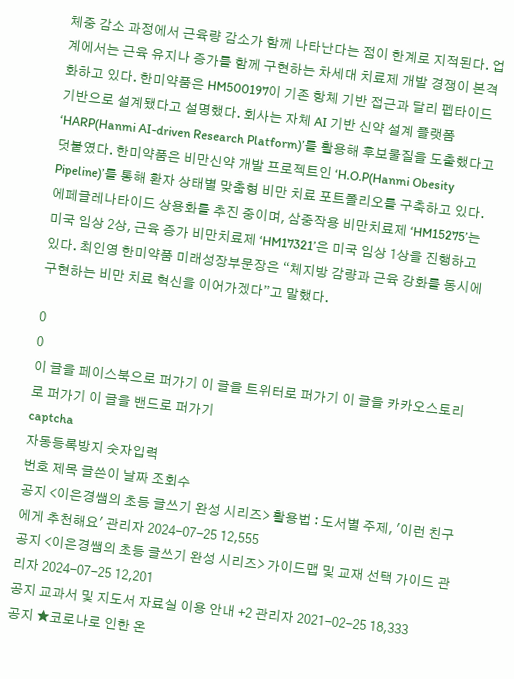체중 감소 과정에서 근육량 감소가 함께 나타난다는 점이 한계로 지적된다. 업계에서는 근육 유지나 증가를 함께 구현하는 차세대 치료제 개발 경쟁이 본격화하고 있다. 한미약품은 HM500197이 기존 항체 기반 접근과 달리 펩타이드 기반으로 설계됐다고 설명했다. 회사는 자체 AI 기반 신약 설계 플랫폼 ‘HARP(Hanmi AI-driven Research Platform)’를 활용해 후보물질을 도출했다고 덧붙였다. 한미약품은 비만신약 개발 프로젝트인 ‘H.O.P(Hanmi Obesity Pipeline)’를 통해 환자 상태별 맞춤형 비만 치료 포트폴리오를 구축하고 있다. 에페글레나타이드 상용화를 추진 중이며, 삼중작용 비만치료제 ‘HM15275’는 미국 임상 2상, 근육 증가 비만치료제 ‘HM17321’은 미국 임상 1상을 진행하고 있다. 최인영 한미약품 미래성장부문장은 “체지방 감량과 근육 강화를 동시에 구현하는 비만 치료 혁신을 이어가겠다”고 말했다.

0
0
이 글을 페이스북으로 퍼가기 이 글을 트위터로 퍼가기 이 글을 카카오스토리로 퍼가기 이 글을 밴드로 퍼가기
captcha
자동등록방지 숫자입력
번호 제목 글쓴이 날짜 조회수
공지 <이은경쌤의 초등 글쓰기 완성 시리즈> 활용법 : 도서별 주제, '이런 친구에게 추천해요' 관리자 2024-07-25 12,555
공지 <이은경쌤의 초등 글쓰기 완성 시리즈> 가이드맵 및 교재 선택 가이드 관리자 2024-07-25 12,201
공지 교과서 및 지도서 자료실 이용 안내 +2 관리자 2021-02-25 18,333
공지 ★코로나로 인한 온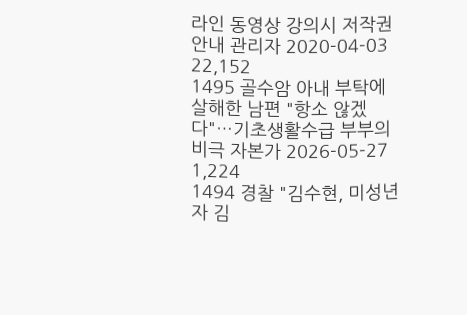라인 동영상 강의시 저작권 안내 관리자 2020-04-03 22,152
1495 골수암 아내 부탁에 살해한 남편 "항소 않겠다"…기초생활수급 부부의 비극 자본가 2026-05-27 1,224
1494 경찰 "김수현, 미성년자 김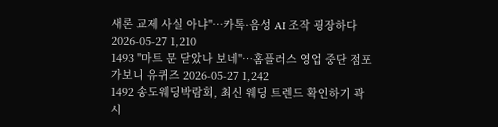새론 교제 사실 아냐"…카톡·음성 AI 조작 굉장하다 2026-05-27 1,210
1493 "마트 문 닫았나 보네"…홈플러스 영업 중단 점포 가보니 유퀴즈 2026-05-27 1,242
1492 송도웨딩박람회, 최신 웨딩 트렌드 확인하기 곽시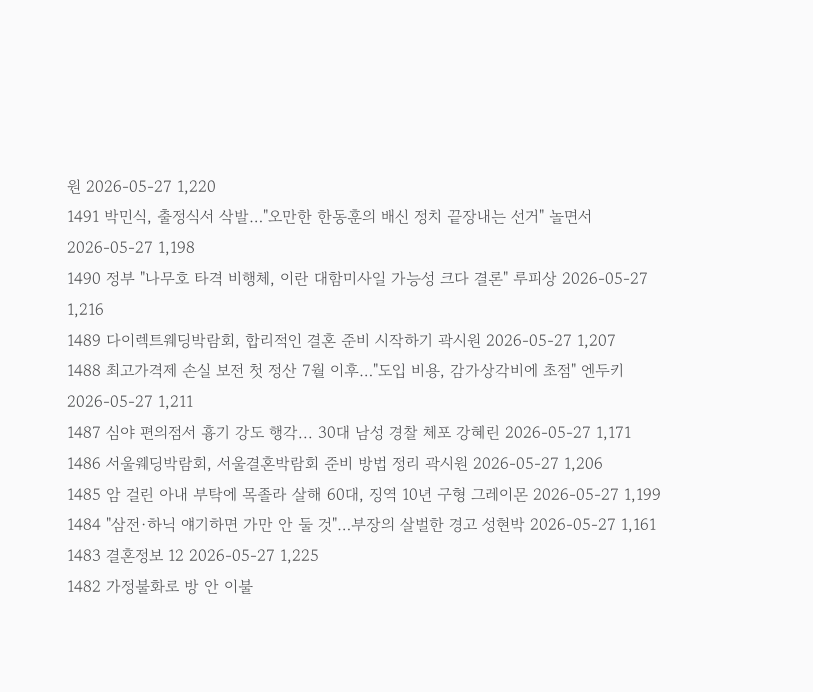원 2026-05-27 1,220
1491 박민식, 출정식서 삭발…"오만한 한동훈의 배신 정치 끝장내는 선거" 놀면서 2026-05-27 1,198
1490 정부 "나무호 타격 비행체, 이란 대함미사일 가능성 크다 결론" 루피상 2026-05-27 1,216
1489 다이렉트웨딩박람회, 합리적인 결혼 준비 시작하기 곽시원 2026-05-27 1,207
1488 최고가격제 손실 보전 첫 정산 7월 이후…"도입 비용, 감가상각비에 초점" 엔두키 2026-05-27 1,211
1487 심야 편의점서 흉기 강도 행각... 30대 남성 경찰 체포 강혜린 2026-05-27 1,171
1486 서울웨딩박람회, 서울결혼박람회 준비 방법 정리 곽시원 2026-05-27 1,206
1485 암 걸린 아내 부탁에 목졸라 살해 60대, 징역 10년 구형 그레이몬 2026-05-27 1,199
1484 "삼전·하닉 얘기하면 가만 안 둘 것"…부장의 살벌한 경고 성현박 2026-05-27 1,161
1483 결혼정보 12 2026-05-27 1,225
1482 가정불화로 방 안 이불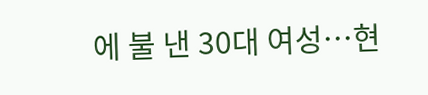에 불 낸 30대 여성…현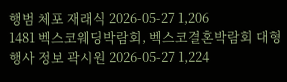행범 체포 재래식 2026-05-27 1,206
1481 벡스코웨딩박람회, 벡스코결혼박람회 대형 행사 정보 곽시원 2026-05-27 1,224